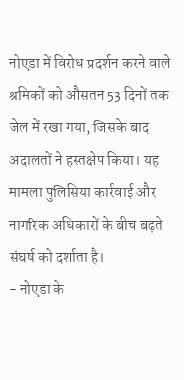नोएडा में विरोध प्रदर्शन करने वाले श्रमिकों को औसतन 53 दिनों तक जेल में रखा गया, जिसके बाद अदालतों ने हस्तक्षेप किया। यह मामला पुलिसिया कार्रवाई और नागरिक अधिकारों के बीच बढ़ते संघर्ष को दर्शाता है।
- नोएडा के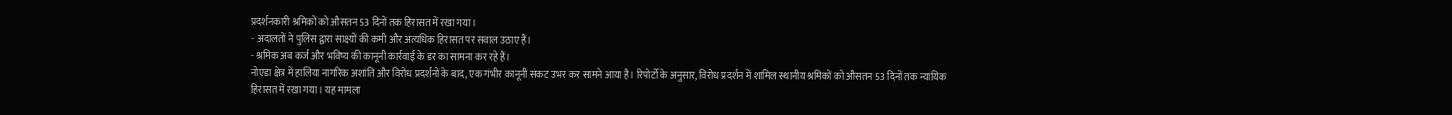प्रदर्शनकारी श्रमिकों को औसतन 53 दिनों तक हिरासत में रखा गया।
- अदालतों ने पुलिस द्वारा साक्ष्यों की कमी और अत्यधिक हिरासत पर सवाल उठाए हैं।
- श्रमिक अब कर्ज और भविष्य की कानूनी कार्रवाई के डर का सामना कर रहे हैं।
नोएडा क्षेत्र में हालिया नागरिक अशांति और विरोध प्रदर्शनों के बाद, एक गंभीर कानूनी संकट उभर कर सामने आया है। रिपोर्टों के अनुसार, विरोध प्रदर्शन में शामिल स्थानीय श्रमिकों को औसतन 53 दिनों तक न्यायिक हिरासत में रखा गया। यह मामला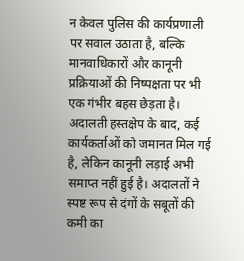न केवल पुलिस की कार्यप्रणाली पर सवाल उठाता है, बल्कि मानवाधिकारों और कानूनी प्रक्रियाओं की निष्पक्षता पर भी एक गंभीर बहस छेड़ता है।
अदालती हस्तक्षेप के बाद, कई कार्यकर्ताओं को जमानत मिल गई है, लेकिन कानूनी लड़ाई अभी समाप्त नहीं हुई है। अदालतों ने स्पष्ट रूप से दंगों के सबूतों की कमी का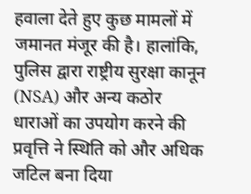हवाला देते हुए कुछ मामलों में जमानत मंजूर की है। हालांकि, पुलिस द्वारा राष्ट्रीय सुरक्षा कानून (NSA) और अन्य कठोर धाराओं का उपयोग करने की प्रवृत्ति ने स्थिति को और अधिक जटिल बना दिया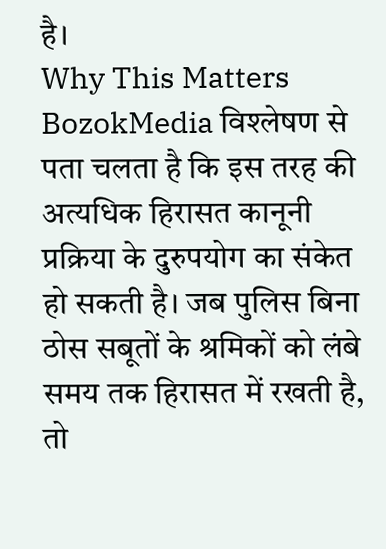है।
Why This Matters
BozokMedia विश्लेषण से पता चलता है कि इस तरह की अत्यधिक हिरासत कानूनी प्रक्रिया के दुरुपयोग का संकेत हो सकती है। जब पुलिस बिना ठोस सबूतों के श्रमिकों को लंबे समय तक हिरासत में रखती है, तो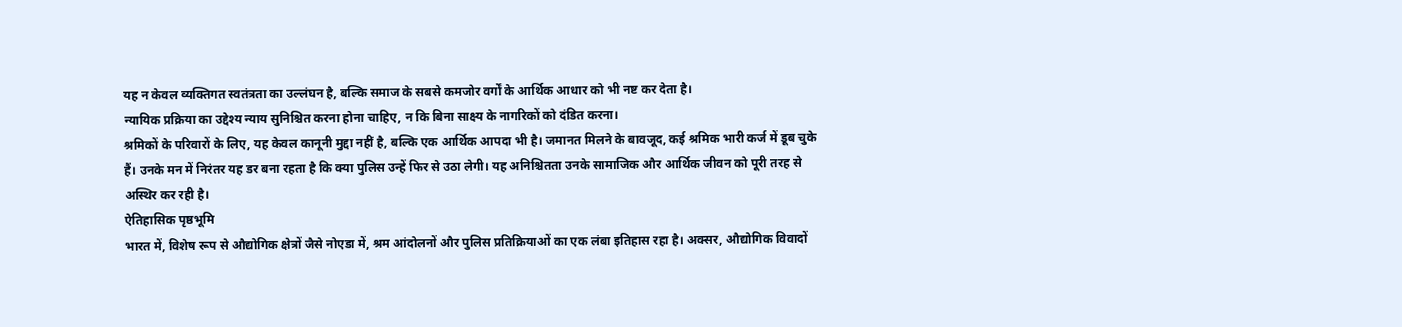यह न केवल व्यक्तिगत स्वतंत्रता का उल्लंघन है, बल्कि समाज के सबसे कमजोर वर्गों के आर्थिक आधार को भी नष्ट कर देता है।
न्यायिक प्रक्रिया का उद्देश्य न्याय सुनिश्चित करना होना चाहिए, न कि बिना साक्ष्य के नागरिकों को दंडित करना।
श्रमिकों के परिवारों के लिए, यह केवल कानूनी मुद्दा नहीं है, बल्कि एक आर्थिक आपदा भी है। जमानत मिलने के बावजूद, कई श्रमिक भारी कर्ज में डूब चुके हैं। उनके मन में निरंतर यह डर बना रहता है कि क्या पुलिस उन्हें फिर से उठा लेगी। यह अनिश्चितता उनके सामाजिक और आर्थिक जीवन को पूरी तरह से अस्थिर कर रही है।
ऐतिहासिक पृष्ठभूमि
भारत में, विशेष रूप से औद्योगिक क्षेत्रों जैसे नोएडा में, श्रम आंदोलनों और पुलिस प्रतिक्रियाओं का एक लंबा इतिहास रहा है। अक्सर, औद्योगिक विवादों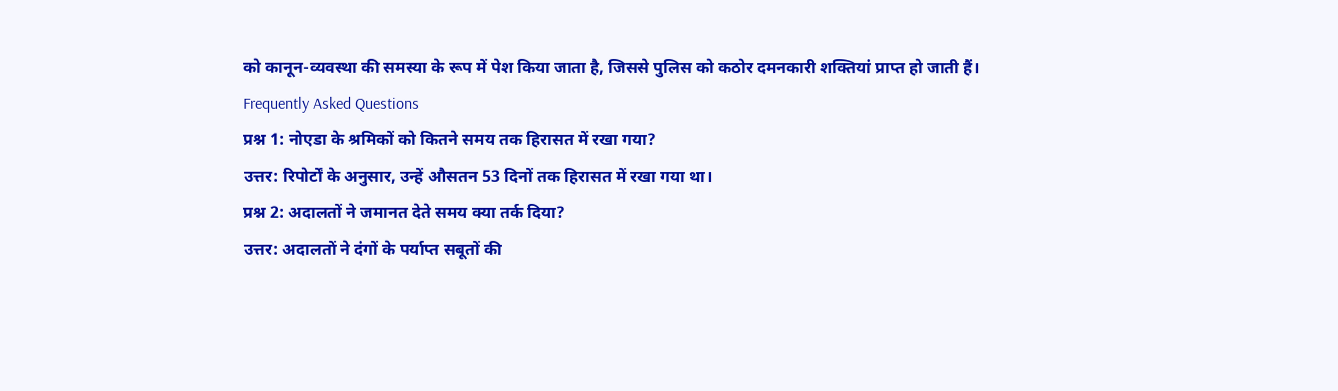को कानून-व्यवस्था की समस्या के रूप में पेश किया जाता है, जिससे पुलिस को कठोर दमनकारी शक्तियां प्राप्त हो जाती हैं।
Frequently Asked Questions
प्रश्न 1: नोएडा के श्रमिकों को कितने समय तक हिरासत में रखा गया?
उत्तर: रिपोर्टों के अनुसार, उन्हें औसतन 53 दिनों तक हिरासत में रखा गया था।
प्रश्न 2: अदालतों ने जमानत देते समय क्या तर्क दिया?
उत्तर: अदालतों ने दंगों के पर्याप्त सबूतों की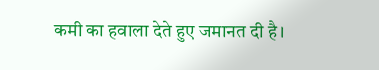कमी का हवाला देते हुए जमानत दी है।